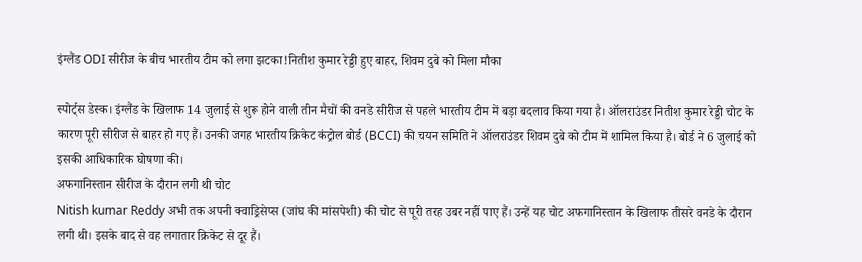इंग्लैंड ODI सीरीज के बीच भारतीय टीम को लगा झटका!नितीश कुमार रेड्डी हुए बाहर, शिवम दुबे को मिला मौका

स्पोर्ट्स डेस्क। इंग्लैंड के खिलाफ 14 जुलाई से शुरू होने वाली तीन मैचों की वनडे सीरीज से पहले भारतीय टीम में बड़ा बदलाव किया गया है। ऑलराउंडर नितीश कुमार रेड्डी चोट के कारण पूरी सीरीज से बाहर हो गए हैं। उनकी जगह भारतीय क्रिकेट कंट्रोल बोर्ड (BCCI) की चयन समिति ने ऑलराउंडर शिवम दुबे को टीम में शामिल किया है। बोर्ड ने 6 जुलाई को इसकी आधिकारिक घोषणा की।
अफगानिस्तान सीरीज के दौरान लगी थी चोट
Nitish kumar Reddy अभी तक अपनी क्वाड्रिसेप्स (जांघ की मांसपेशी) की चोट से पूरी तरह उबर नहीं पाए हैं। उन्हें यह चोट अफगानिस्तान के खिलाफ तीसरे वनडे के दौरान लगी थी। इसके बाद से वह लगातार क्रिकेट से दूर हैं।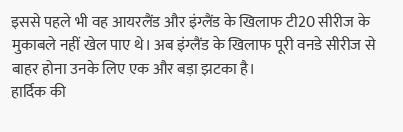इससे पहले भी वह आयरलैंड और इंग्लैंड के खिलाफ टी20 सीरीज के मुकाबले नहीं खेल पाए थे। अब इंग्लैंड के खिलाफ पूरी वनडे सीरीज से बाहर होना उनके लिए एक और बड़ा झटका है।
हार्दिक की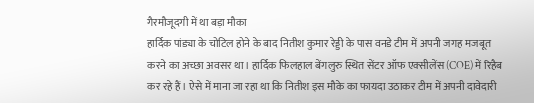गैरमौजूदगी में था बड़ा मौका
हार्दिक पांड्या के चोटिल होने के बाद नितीश कुमार रेड्डी के पास वनडे टीम में अपनी जगह मजबूत करने का अच्छा अवसर था। हार्दिक फिलहाल बेंगलुरु स्थित सेंटर ऑफ एक्सीलेंस (COE) में रिहैब कर रहे हैं। ऐसे में माना जा रहा था कि नितीश इस मौके का फायदा उठाकर टीम में अपनी दावेदारी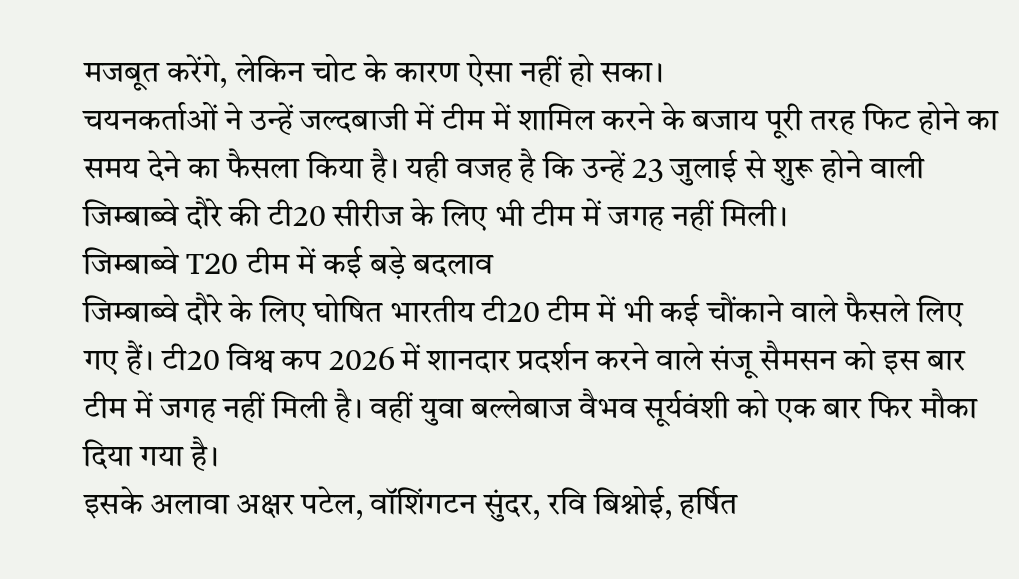मजबूत करेंगे, लेकिन चोट के कारण ऐसा नहीं हो सका।
चयनकर्ताओं ने उन्हें जल्दबाजी में टीम में शामिल करने के बजाय पूरी तरह फिट होने का समय देने का फैसला किया है। यही वजह है कि उन्हें 23 जुलाई से शुरू होने वाली जिम्बाब्वे दौरे की टी20 सीरीज के लिए भी टीम में जगह नहीं मिली।
जिम्बाब्वे T20 टीम में कई बड़े बदलाव
जिम्बाब्वे दौरे के लिए घोषित भारतीय टी20 टीम में भी कई चौंकाने वाले फैसले लिए गए हैं। टी20 विश्व कप 2026 में शानदार प्रदर्शन करने वाले संजू सैमसन को इस बार टीम में जगह नहीं मिली है। वहीं युवा बल्लेबाज वैभव सूर्यवंशी को एक बार फिर मौका दिया गया है।
इसके अलावा अक्षर पटेल, वॉशिंगटन सुंदर, रवि बिश्नोई, हर्षित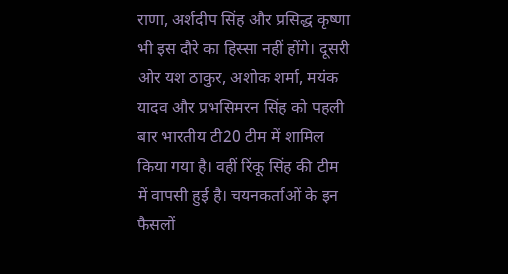राणा, अर्शदीप सिंह और प्रसिद्ध कृष्णा भी इस दौरे का हिस्सा नहीं होंगे। दूसरी ओर यश ठाकुर, अशोक शर्मा, मयंक यादव और प्रभसिमरन सिंह को पहली बार भारतीय टी20 टीम में शामिल किया गया है। वहीं रिंकू सिंह की टीम में वापसी हुई है। चयनकर्ताओं के इन फैसलों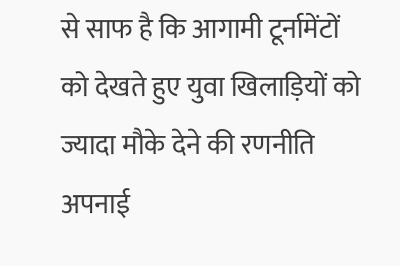से साफ है कि आगामी टूर्नामेंटों को देखते हुए युवा खिलाड़ियों को ज्यादा मौके देने की रणनीति अपनाई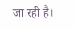जा रही है।